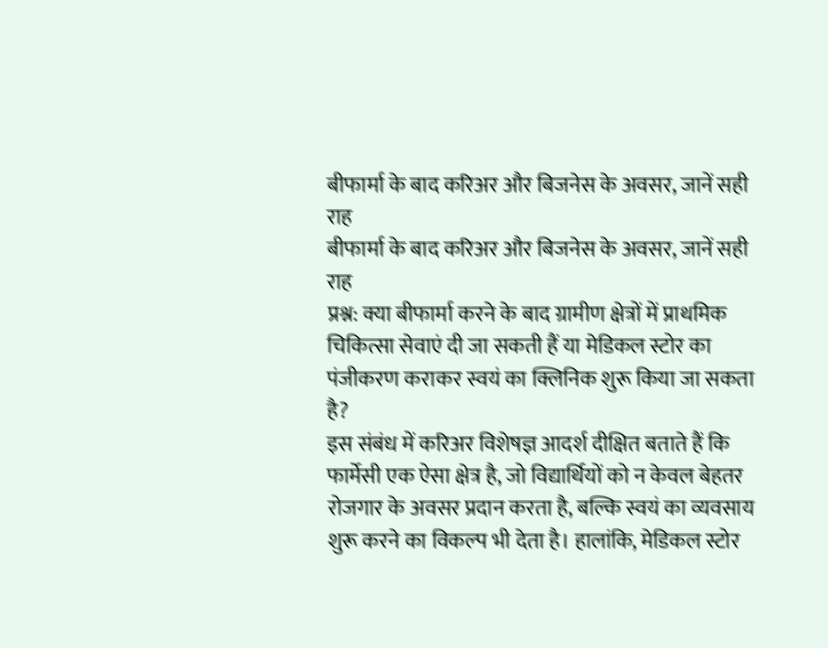बीफार्मा के बाद करिअर और बिजनेस के अवसर, जानें सही राह
बीफार्मा के बाद करिअर और बिजनेस के अवसर, जानें सही राह
प्रश्न: क्या बीफार्मा करने के बाद ग्रामीण क्षेत्रों में प्राथमिक चिकित्सा सेवाएं दी जा सकती हैं या मेडिकल स्टोर का पंजीकरण कराकर स्वयं का क्लिनिक शुरू किया जा सकता है?
इस संबंध में करिअर विशेषज्ञ आदर्श दीक्षित बताते हैं कि फार्मेसी एक ऐसा क्षेत्र है, जो विद्यार्थियों को न केवल बेहतर रोजगार के अवसर प्रदान करता है, बल्कि स्वयं का व्यवसाय शुरू करने का विकल्प भी देता है। हालांकि, मेडिकल स्टोर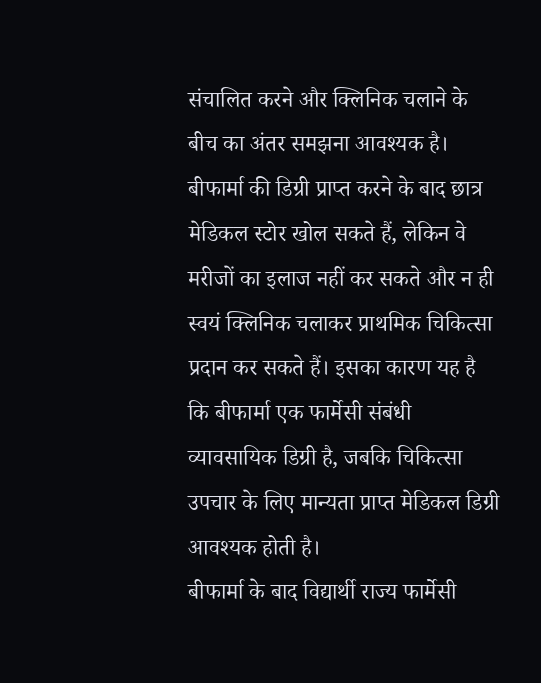संचालित करने और क्लिनिक चलाने के बीच का अंतर समझना आवश्यक है।
बीफार्मा की डिग्री प्राप्त करने के बाद छात्र मेडिकल स्टोर खोल सकते हैं, लेकिन वे मरीजों का इलाज नहीं कर सकते और न ही स्वयं क्लिनिक चलाकर प्राथमिक चिकित्सा प्रदान कर सकते हैं। इसका कारण यह है कि बीफार्मा एक फार्मेसी संबंधी व्यावसायिक डिग्री है, जबकि चिकित्सा उपचार के लिए मान्यता प्राप्त मेडिकल डिग्री आवश्यक होती है।
बीफार्मा के बाद विद्यार्थी राज्य फार्मेसी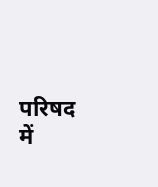परिषद में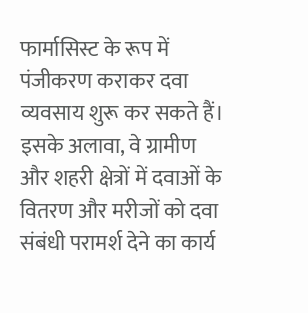फार्मासिस्ट के रूप में पंजीकरण कराकर दवा व्यवसाय शुरू कर सकते हैं। इसके अलावा, वे ग्रामीण और शहरी क्षेत्रों में दवाओं के वितरण और मरीजों को दवा संबंधी परामर्श देने का कार्य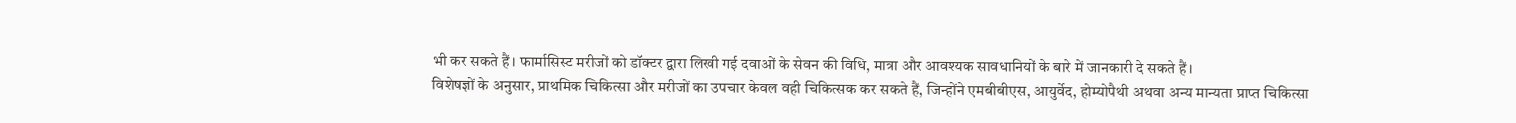भी कर सकते हैं। फार्मासिस्ट मरीजों को डॉक्टर द्वारा लिखी गई दवाओं के सेवन की विधि, मात्रा और आवश्यक सावधानियों के बारे में जानकारी दे सकते हैं।
विशेषज्ञों के अनुसार, प्राथमिक चिकित्सा और मरीजों का उपचार केवल वही चिकित्सक कर सकते हैं, जिन्होंने एमबीबीएस, आयुर्वेद, होम्योपैथी अथवा अन्य मान्यता प्राप्त चिकित्सा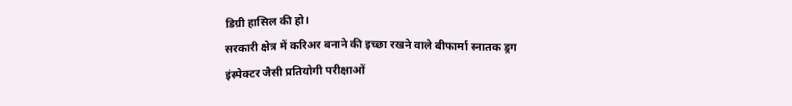डिग्री हासिल की हो।
सरकारी क्षेत्र में करिअर बनाने की इच्छा रखने वाले बीफार्मा स्नातक ड्रग इंस्पेक्टर जैसी प्रतियोगी परीक्षाओं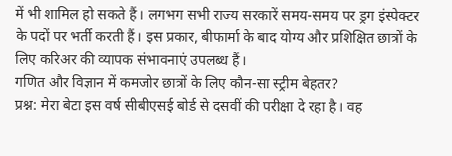में भी शामिल हो सकते हैं। लगभग सभी राज्य सरकारें समय-समय पर ड्रग इंस्पेक्टर के पदों पर भर्ती करती हैं। इस प्रकार, बीफार्मा के बाद योग्य और प्रशिक्षित छात्रों के लिए करिअर की व्यापक संभावनाएं उपलब्ध हैं।
गणित और विज्ञान में कमजोर छात्रों के लिए कौन-सा स्ट्रीम बेहतर?
प्रश्न: मेरा बेटा इस वर्ष सीबीएसई बोर्ड से दसवीं की परीक्षा दे रहा है। वह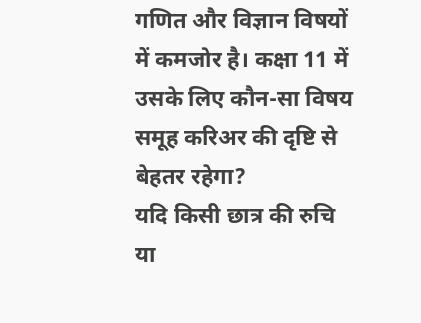गणित और विज्ञान विषयों में कमजोर है। कक्षा 11 में उसके लिए कौन-सा विषय समूह करिअर की दृष्टि से बेहतर रहेगा?
यदि किसी छात्र की रुचि या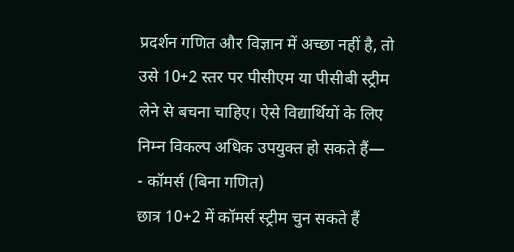प्रदर्शन गणित और विज्ञान में अच्छा नहीं है, तो उसे 10+2 स्तर पर पीसीएम या पीसीबी स्ट्रीम लेने से बचना चाहिए। ऐसे विद्यार्थियों के लिए निम्न विकल्प अधिक उपयुक्त हो सकते हैं—
- कॉमर्स (बिना गणित)
छात्र 10+2 में कॉमर्स स्ट्रीम चुन सकते हैं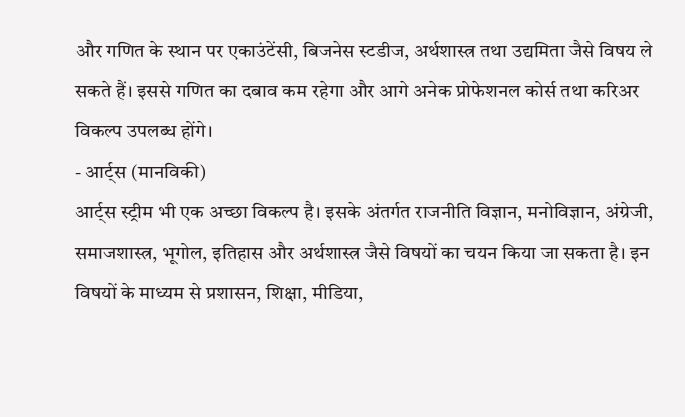और गणित के स्थान पर एकाउंटेंसी, बिजनेस स्टडीज, अर्थशास्त्र तथा उद्यमिता जैसे विषय ले सकते हैं। इससे गणित का दबाव कम रहेगा और आगे अनेक प्रोफेशनल कोर्स तथा करिअर विकल्प उपलब्ध होंगे।
- आर्ट्स (मानविकी)
आर्ट्स स्ट्रीम भी एक अच्छा विकल्प है। इसके अंतर्गत राजनीति विज्ञान, मनोविज्ञान, अंग्रेजी, समाजशास्त्र, भूगोल, इतिहास और अर्थशास्त्र जैसे विषयों का चयन किया जा सकता है। इन विषयों के माध्यम से प्रशासन, शिक्षा, मीडिया,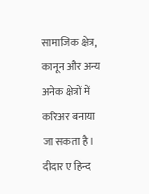सामाजिक क्षेत्र, कानून और अन्य अनेक क्षेत्रों में करिअर बनाया जा सकता है।
दीदार ए हिन्द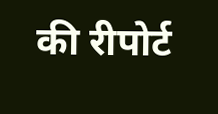की रीपोर्ट